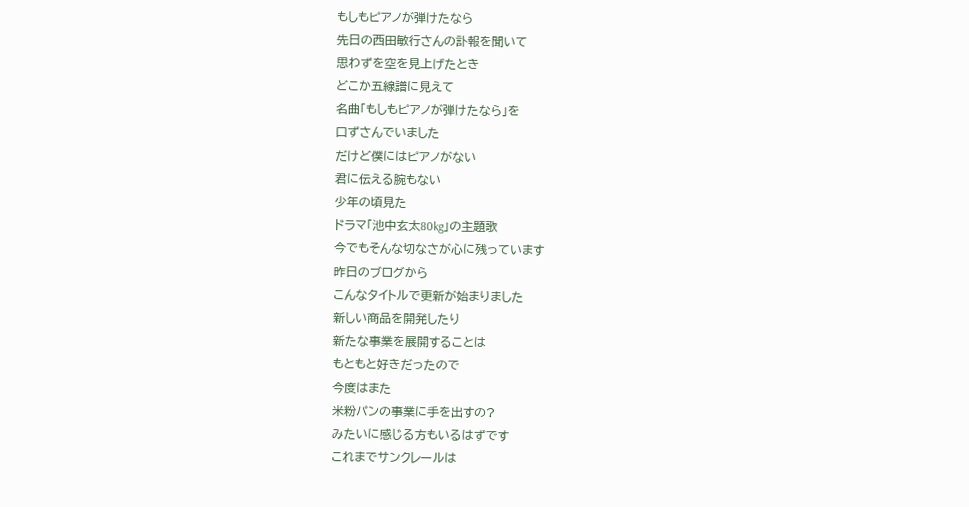もしもピアノが弾けたなら
先日の西田敏行さんの訃報を聞いて
思わずを空を見上げたとき
どこか五線譜に見えて
名曲「もしもピアノが弾けたなら」を
口ずさんでいました
だけど僕にはピアノがない
君に伝える腕もない
少年の頃見た
ドラマ「池中玄太80kg」の主題歌
今でもそんな切なさが心に残っています
昨日のブログから
こんなタイトルで更新が始まりました
新しい商品を開発したり
新たな事業を展開することは
もともと好きだったので
今度はまた
米粉パンの事業に手を出すの?
みたいに感じる方もいるはずです
これまでサンクレールは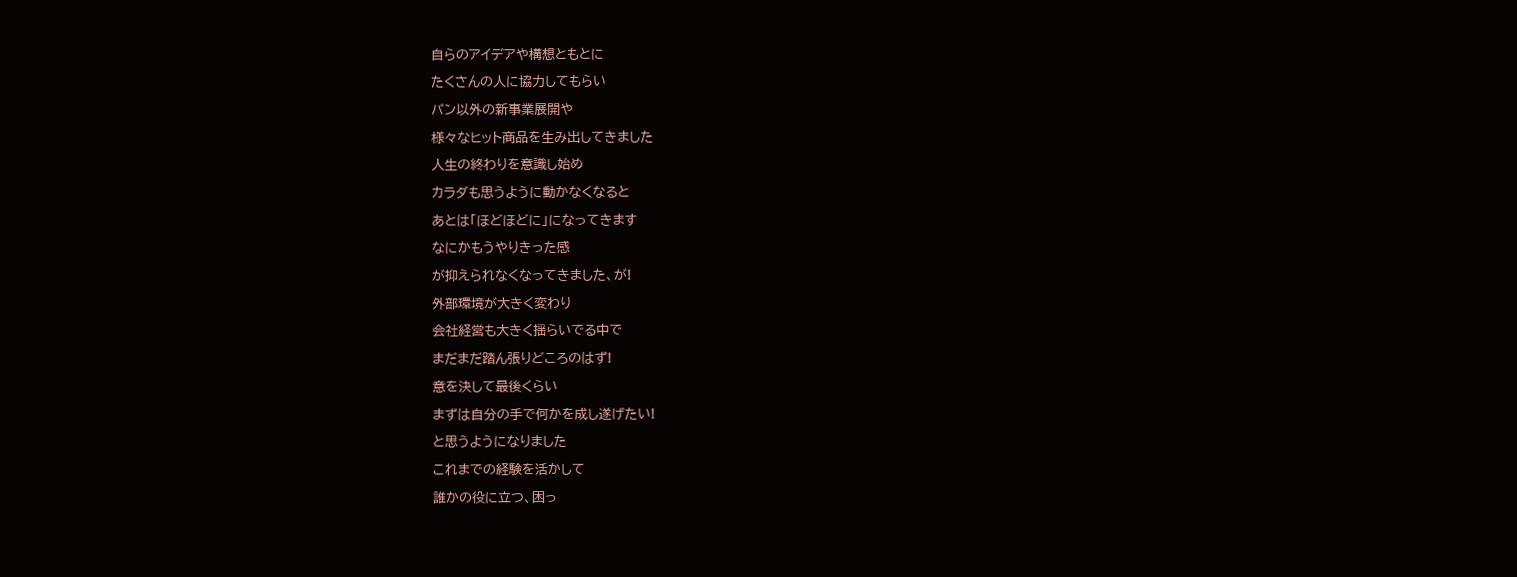自らのアイデアや構想ともとに
たくさんの人に協力してもらい
パン以外の新事業展開や
様々なヒット商品を生み出してきました
人生の終わりを意識し始め
カラダも思うように動かなくなると
あとは「ほどほどに」になってきます
なにかもうやりきった感
が抑えられなくなってきました、が!
外部環境が大きく変わり
会社経営も大きく揺らいでる中で
まだまだ踏ん張りどころのはず!
意を決して最後くらい
まずは自分の手で何かを成し遂げたい!
と思うようになりました
これまでの経験を活かして
誰かの役に立つ、困っ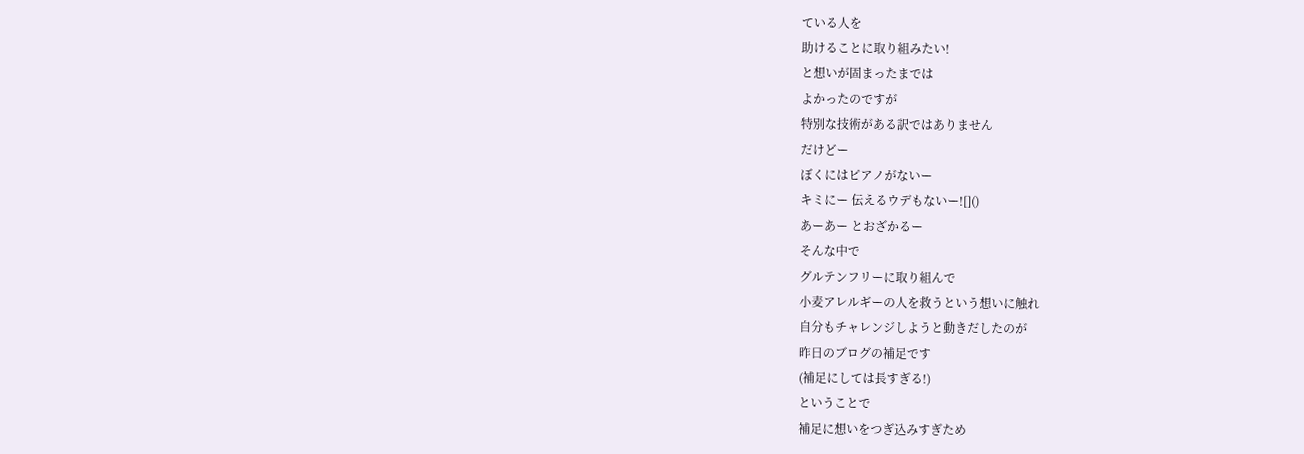ている人を
助けることに取り組みたい!
と想いが固まったまでは
よかったのですが
特別な技術がある訳ではありません
だけどー
ぼくにはピアノがないー
キミにー 伝えるウデもないー![]()
あーあー とおざかるー
そんな中で
グルテンフリーに取り組んで
小麦アレルギーの人を救うという想いに触れ
自分もチャレンジしようと動きだしたのが
昨日のブログの補足です
(補足にしては長すぎる!)
ということで
補足に想いをつぎ込みすぎため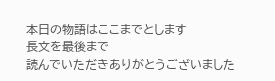本日の物語はここまでとします
長文を最後まで
読んでいただきありがとうございました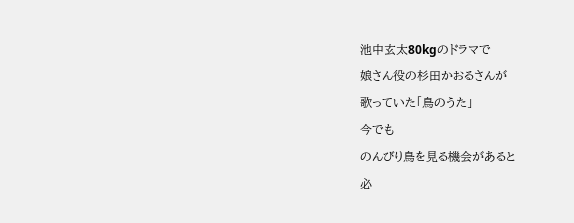池中玄太80kgのドラマで
娘さん役の杉田かおるさんが
歌っていた「鳥のうた」
今でも
のんびり鳥を見る機会があると
必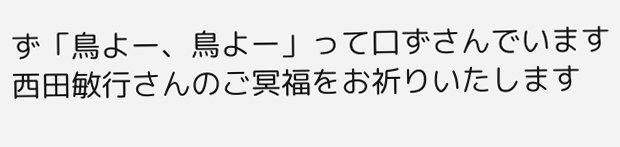ず「鳥よー、鳥よー」って口ずさんでいます
西田敏行さんのご冥福をお祈りいたします